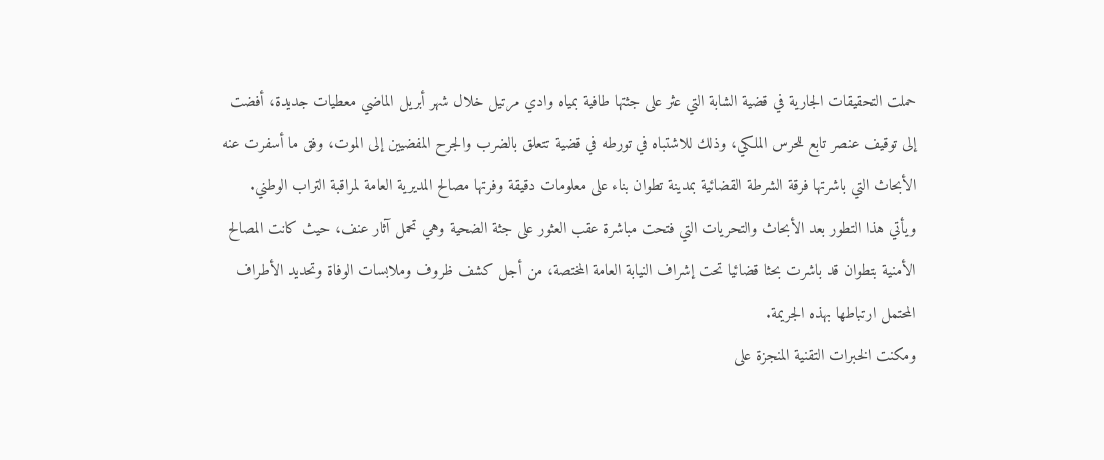حملت التحقيقات الجارية في قضية الشابة التي عثر على جثتها طافية بمياه وادي مرتيل خلال شهر أبريل الماضي معطيات جديدة، أفضت إلى توقيف عنصر تابع للحرس الملكي، وذلك للاشتباه في تورطه في قضية تتعلق بالضرب والجرح المفضيين إلى الموت، وفق ما أسفرت عنه الأبحاث التي باشرتها فرقة الشرطة القضائية بمدينة تطوان بناء على معلومات دقيقة وفرتها مصالح المديرية العامة لمراقبة التراب الوطني.
ويأتي هذا التطور بعد الأبحاث والتحريات التي فتحت مباشرة عقب العثور على جثة الضحية وهي تحمل آثار عنف، حيث كانت المصالح الأمنية بتطوان قد باشرت بحثا قضائيا تحت إشراف النيابة العامة المختصة، من أجل كشف ظروف وملابسات الوفاة وتحديد الأطراف المحتمل ارتباطها بهذه الجريمة.
ومكنت الخبرات التقنية المنجزة على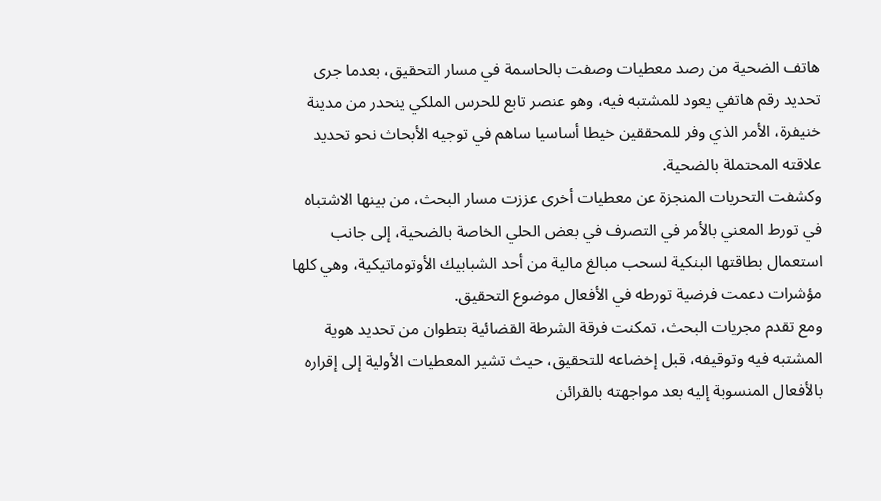هاتف الضحية من رصد معطيات وصفت بالحاسمة في مسار التحقيق، بعدما جرى تحديد رقم هاتفي يعود للمشتبه فيه، وهو عنصر تابع للحرس الملكي ينحدر من مدينة خنيفرة، الأمر الذي وفر للمحققين خيطا أساسيا ساهم في توجيه الأبحاث نحو تحديد علاقته المحتملة بالضحية.
وكشفت التحريات المنجزة عن معطيات أخرى عززت مسار البحث، من بينها الاشتباه في تورط المعني بالأمر في التصرف في بعض الحلي الخاصة بالضحية، إلى جانب استعمال بطاقتها البنكية لسحب مبالغ مالية من أحد الشبابيك الأوتوماتيكية، وهي كلها مؤشرات دعمت فرضية تورطه في الأفعال موضوع التحقيق.
ومع تقدم مجريات البحث، تمكنت فرقة الشرطة القضائية بتطوان من تحديد هوية المشتبه فيه وتوقيفه، قبل إخضاعه للتحقيق، حيث تشير المعطيات الأولية إلى إقراره بالأفعال المنسوبة إليه بعد مواجهته بالقرائن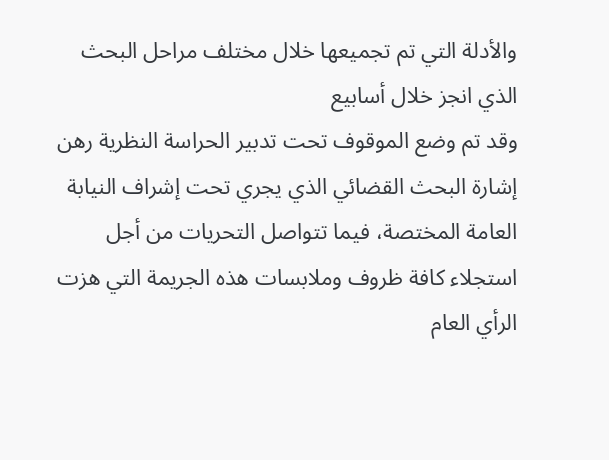والأدلة التي تم تجميعها خلال مختلف مراحل البحث الذي انجز خلال أسابيع
وقد تم وضع الموقوف تحت تدبير الحراسة النظرية رهن إشارة البحث القضائي الذي يجري تحت إشراف النيابة العامة المختصة، فيما تتواصل التحريات من أجل استجلاء كافة ظروف وملابسات هذه الجريمة التي هزت الرأي العام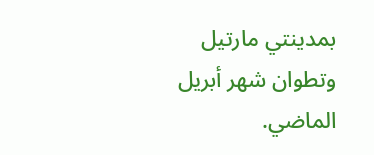بمدينتي مارتيل وتطوان شهر أبريل الماضي.